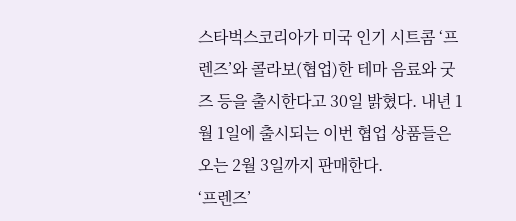스타벅스코리아가 미국 인기 시트콤 ‘프렌즈’와 콜라보(협업)한 테마 음료와 굿즈 등을 출시한다고 30일 밝혔다. 내년 1월 1일에 출시되는 이번 협업 상품들은 오는 2월 3일까지 판매한다.
‘프렌즈’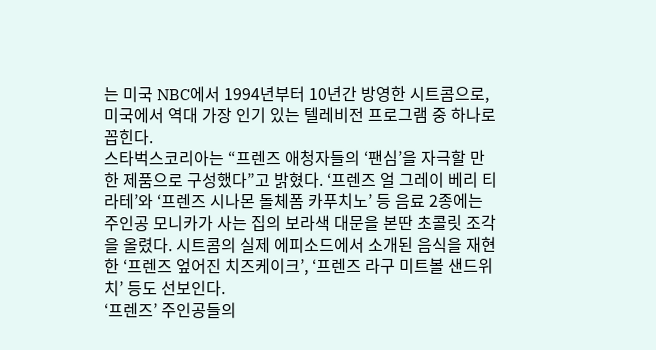는 미국 NBC에서 1994년부터 10년간 방영한 시트콤으로, 미국에서 역대 가장 인기 있는 텔레비전 프로그램 중 하나로 꼽힌다.
스타벅스코리아는 “프렌즈 애청자들의 ‘팬심’을 자극할 만한 제품으로 구성했다”고 밝혔다. ‘프렌즈 얼 그레이 베리 티 라테’와 ‘프렌즈 시나몬 돌체폼 카푸치노’ 등 음료 2종에는 주인공 모니카가 사는 집의 보라색 대문을 본딴 초콜릿 조각을 올렸다. 시트콤의 실제 에피소드에서 소개된 음식을 재현한 ‘프렌즈 엎어진 치즈케이크’, ‘프렌즈 라구 미트볼 샌드위치’ 등도 선보인다.
‘프렌즈’ 주인공들의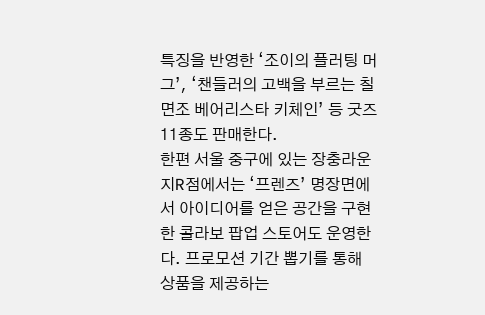특징을 반영한 ‘조이의 플러팅 머그’, ‘챈들러의 고백을 부르는 칠면조 베어리스타 키체인’ 등 굿즈 11종도 판매한다.
한편 서울 중구에 있는 장충라운지R점에서는 ‘프렌즈’ 명장면에서 아이디어를 얻은 공간을 구현한 콜라보 팝업 스토어도 운영한다. 프로모션 기간 뽑기를 통해 상품을 제공하는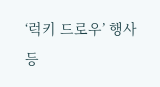‘럭키 드로우’ 행사 등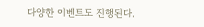다양한 이벤트도 진행된다.